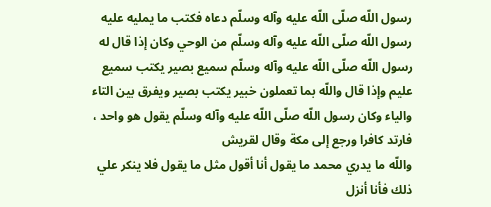رسول اللّه صلّى اللّه عليه وآله وسلّم دعاه فكتب ما يمليه عليه رسول اللّه صلّى اللّه عليه وآله وسلّم من الوحي وكان إذا قال له رسول اللّه صلّى اللّه عليه وآله وسلّم سميع بصير يكتب سميع عليم وإذا قال واللّه بما تعملون خبير يكتب بصير ويفرق بين التاء والياء وكان رسول اللّه صلّى اللّه عليه وآله وسلّم يقول هو واحد ، فارتد كافرا ورجع إلى مكة وقال لقريش
واللّه ما يدري محمد ما يقول أنا أقول مثل ما يقول فلا ينكر علي ذلك فأنا أنزل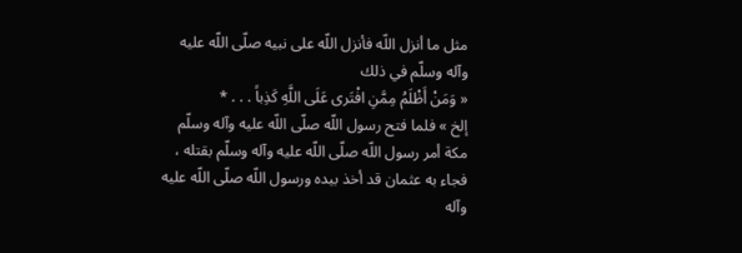مثل ما أنزل اللّه فأنزل اللّه على نبيه صلّى اللّه عليه وآله وسلّم في ذلك
« وَمَنْ أَظْلَمُ مِمَّنِ افْتَرى عَلَى اللَّهِ كَذِباً . . . *
إلخ » فلما فتح رسول اللّه صلّى اللّه عليه وآله وسلّم مكة أمر رسول اللّه صلّى اللّه عليه وآله وسلّم بقتله ، فجاء به عثمان قد أخذ بيده ورسول اللّه صلّى اللّه عليه وآله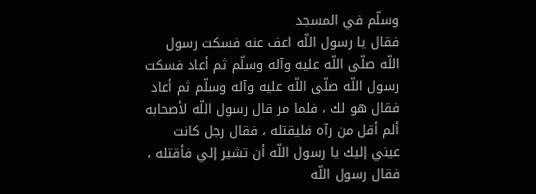وسلّم في المسجد
فقال يا رسول اللّه اعف عنه فسكت رسول اللّه صلّى اللّه عليه وآله وسلّم ثم أعاد فسكت رسول اللّه صلّى اللّه عليه وآله وسلّم ثم أعاد فقال هو لك ، فلما مر قال رسول اللّه لأصحابه ألم أقل من رآه فليقتله ، فقال رجل كانت عيني إليك يا رسول اللّه أن تشير إلي فأقتله ، فقال رسول اللّه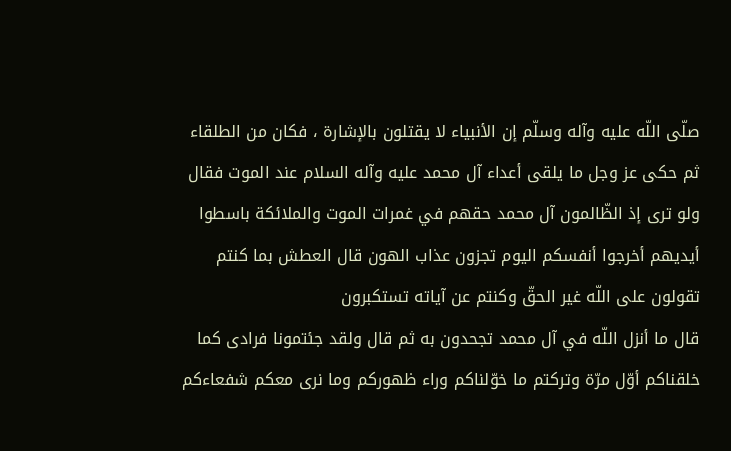صلّى اللّه عليه وآله وسلّم إن الأنبياء لا يقتلون بالإشارة ، فكان من الطلقاء
ثم حكى عز وجل ما يلقى أعداء آل محمد عليه وآله السلام عند الموت فقال ولو ترى إذ الظّالمون آل محمد حقهم في غمرات الموت والملائكة باسطوا أيديهم أخرجوا أنفسكم اليوم تجزون عذاب الهون قال العطش بما كنتم تقولون على اللّه غير الحقّ وكنتم عن آياته تستكبرون
قال ما أنزل اللّه في آل محمد تجحدون به ثم قال ولقد جئتمونا فرادى كما خلقناكم أوّل مرّة وتركتم ما خوّلناكم وراء ظهوركم وما نرى معكم شفعاءكم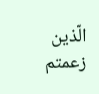الّذين زعمتم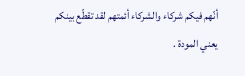أنّهم فيكم شركاء والشركاء أئمتهم لقد تقطّع بينكم يعني المودة .